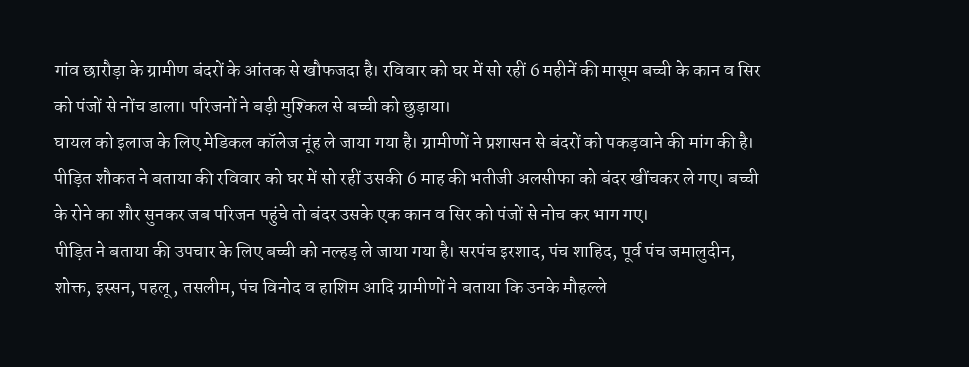गांव छारौड़ा के ग्रामीण बंदरों के आंतक से खौफजदा है। रविवार को घर में सो रहीं 6 महीनें की मासूम बच्ची के कान व सिर को पंजों से नोंच डाला। परिजनों ने बड़ी मुश्किल से बच्ची को छुड़ाया।
घायल को इलाज के लिए मेडिकल कॉलेज नूंह ले जाया गया है। ग्रामीणों ने प्रशासन से बंदरों को पकड़वाने की मांग की है। पीड़ित शौकत ने बताया की रविवार को घर में सो रहीं उसकी 6 माह की भतीजी अलसीफा को बंदर खींचकर ले गए। बच्ची के रोने का शौर सुनकर जब परिजन पहुंचे तो बंदर उसके एक कान व सिर को पंजों से नोच कर भाग गए।
पीड़ित ने बताया की उपचार के लिए बच्ची को नल्हड़ ले जाया गया है। सरपंच इरशाद, पंच शाहिद, पूर्व पंच जमालुदीन, शोक्त, इस्सन, पहलू , तसलीम, पंच विनोद व हाशिम आदि ग्रामीणों ने बताया कि उनके मौहल्ले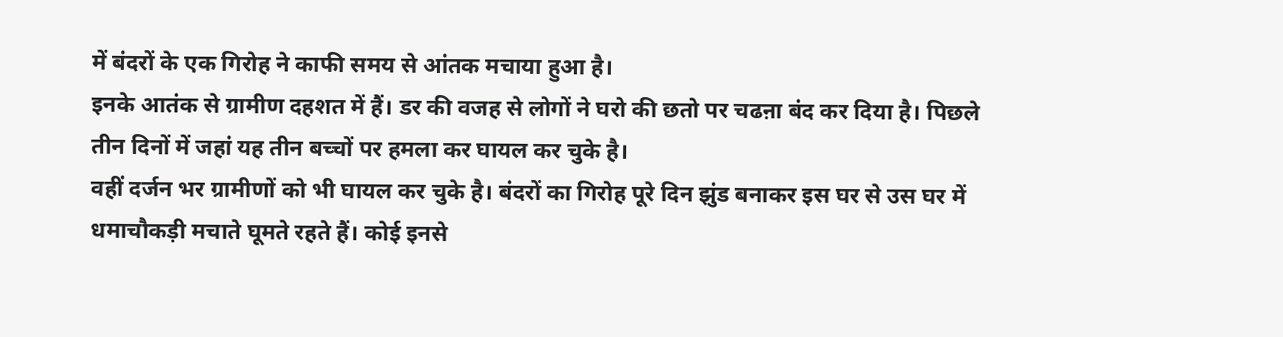में बंदरों के एक गिरोह ने काफी समय से आंतक मचाया हुआ है।
इनके आतंक से ग्रामीण दहशत में हैं। डर की वजह से लोगों ने घरो की छतो पर चढऩा बंद कर दिया है। पिछले तीन दिनों में जहां यह तीन बच्चों पर हमला कर घायल कर चुके है।
वहीं दर्जन भर ग्रामीणों को भी घायल कर चुके है। बंदरों का गिरोह पूरे दिन झुंड बनाकर इस घर से उस घर में धमाचौकड़ी मचाते घूमते रहते हैं। कोई इनसे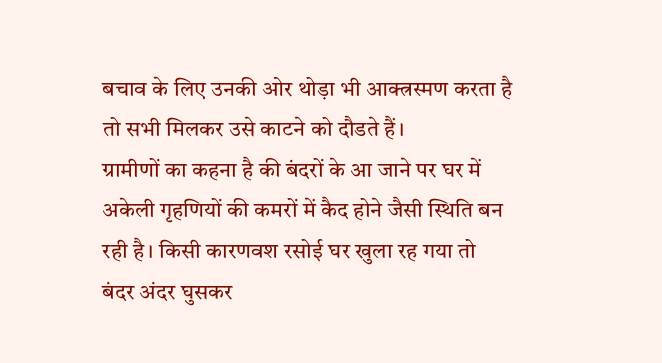बचाव के लिए उनकी ओर थोड़ा भी आक्त्रस्मण करता है तो सभी मिलकर उसे काटने को दौडते हैं।
ग्रामीणों का कहना है की बंदरों के आ जाने पर घर में अकेली गृहणियों की कमरों में कैद होने जैसी स्थिति बन रही है। किसी कारणवश रसोई घर खुला रह गया तो बंदर अंदर घुसकर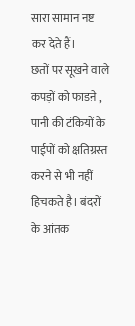सारा सामान नष्ट कर देते हैं।
छतों पर सूखने वाले कपड़ों को फाडऩे , पानी की टंकियों के पाईपों को क्षतिग्रस्त करने से भी नहीं हिचकते है। बंदरों के आंतक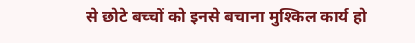से छोटे बच्चों को इनसे बचाना मुश्किल कार्य हो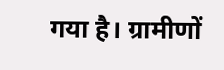गया है। ग्रामीणों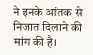ने इनके आंतक से निजात दिलाने की मांग की है।